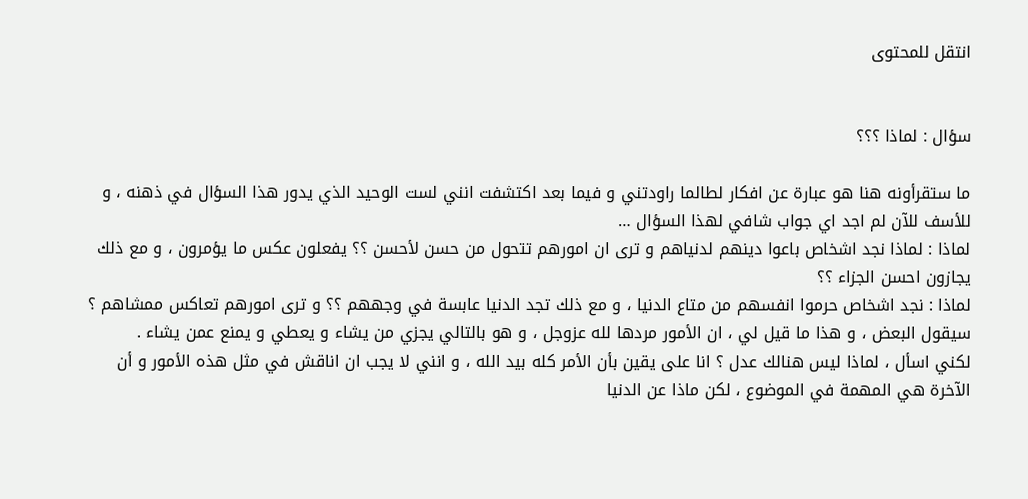انتقل للمحتوى


سؤال : لماذا ؟؟؟

ما ستقرأونه هنا هو عبارة عن افكار لطالما راودتني و فيما بعد اكتشفت انني لست الوحيد الذي يدور هذا السؤال في ذهنه ، و للأسف للآن لم اجد اي جواب شافي لهذا السؤال …
لماذا : لماذا نجد اشخاص باعوا دينهم لدنياهم و ترى ان امورهم تتحول من حسن لأحسن ؟؟ يفعلون عكس ما يؤمرون ، و مع ذلك يجازون احسن الجزاء ؟؟
لماذا : نجد اشخاص حرموا انفسهم من متاع الدنيا ، و مع ذلك تجد الدنيا عابسة في وجههم ؟؟ و ترى امورهم تعاكس ممشاهم ؟
سيقول البعض ، و هذا ما قيل لي ، ان الأمور مردها لله عزوجل ، و هو بالتالي يجزي من يشاء و يعطي و يمنع عمن يشاء .
لكني اسأل ، لماذا ليس هنالك عدل ؟ انا على يقين بأن الأمر كله بيد الله ، و انني لا يجب ان اناقش في مثل هذه الأمور و أن الآخرة هي المهمة في الموضوع ، لكن ماذا عن الدنيا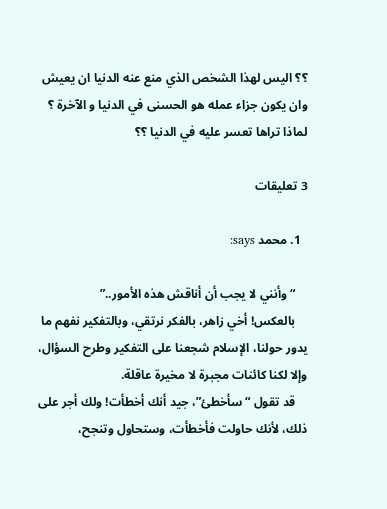؟؟ اليس لهذا الشخص الذي منع عنه الدنيا ان يعيش وان يكون جزاء عمله هو الحسنى في الدنيا و الآخرة ؟ لماذا تراها تعسر عليه في الدنيا ؟؟

3 تعليقات

  1. محمد says:

    “وأنني لا يجب أن أناقش هذه الأمور..”
    بالعكس! أخي زاهر، بالفكر نرتقي، وبالتفكير نفهم ما يدور حولنا، الإسلام شجعنا على التفكير وطرح السؤال، وإلا لكنا كائنات مجبرة لا مخيرة عاقلة.
    قد تقول “سأخطئ”، جيد أنك أخطأت! ولك أجر على ذلك، لأنك حاولت فأخطأت، وستحاول وتنجح،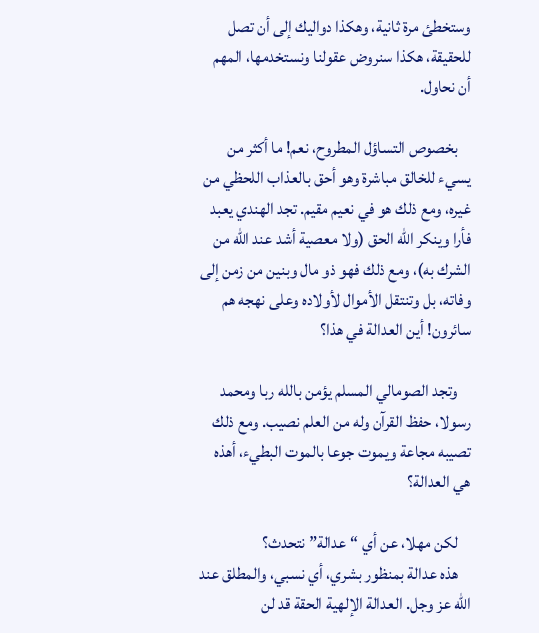وستخطئ مرة ثانية، وهكذا دواليك إلى أن تصل للحقيقة، هكذا سنروض عقولنا ونستخدمها، المهم أن نحاول.

    بخصوص التساؤل المطروح، نعم! ما أكثر من يسيء للخالق مباشرة وهو أحق بالعذاب اللحظي من غيره، ومع ذلك هو في نعيم مقيم. تجد الهندي يعبد فأرا وينكر الله الحق (ولا معصية أشد عند الله من الشرك به)، ومع ذلك فهو ذو مال وبنين من زمن إلى وفاته، بل وتنتقل الأموال لأولاده وعلى نهجه هم سائرون! أين العدالة في هذا؟

    وتجد الصومالي المسلم يؤمن بالله ربا ومحمد رسولا، حفظ القرآن وله من العلم نصيب. ومع ذلك تصيبه مجاعة ويموت جوعا بالموت البطيء، أهذه هي العدالة؟

    لكن مهلا، عن أي “عدالة” نتحدث؟
    هذه عدالة بمنظور بشري، أي نسبي، والمطلق عند الله عز وجل. العدالة الإلهية الحقة قد لن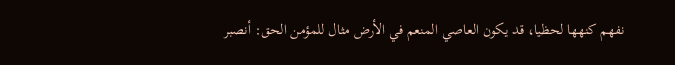نفهم كنهها لحظيا، قد يكون العاصي المنعم في الأرض مثال للمؤمن الحق: أنصبر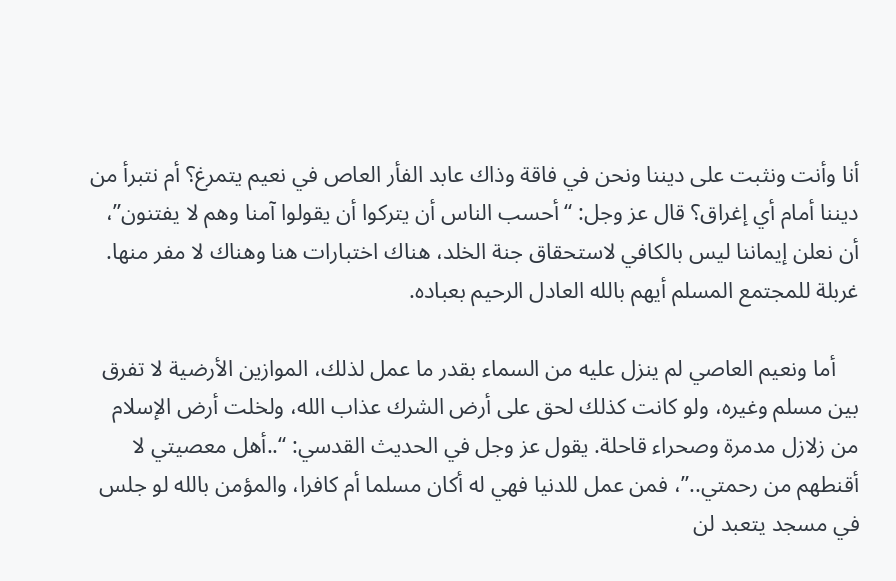أنا وأنت ونثبت على ديننا ونحن في فاقة وذاك عابد الفأر العاص في نعيم يتمرغ؟ أم نتبرأ من ديننا أمام أي إغراق؟ قال عز وجل: “أحسب الناس أن يتركوا أن يقولوا آمنا وهم لا يفتنون”، أن نعلن إيماننا ليس بالكافي لاستحقاق جنة الخلد، هناك اختبارات هنا وهناك لا مفر منها. غربلة للمجتمع المسلم أيهم بالله العادل الرحيم بعباده.

    أما ونعيم العاصي لم ينزل عليه من السماء بقدر ما عمل لذلك، الموازين الأرضية لا تفرق بين مسلم وغيره، ولو كانت كذلك لحق على أرض الشرك عذاب الله، ولخلت أرض الإسلام من زلازل مدمرة وصحراء قاحلة. يقول عز وجل في الحديث القدسي: “..أهل معصيتي لا أقنطهم من رحمتي..”، فمن عمل للدنيا فهي له أكان مسلما أم كافرا، والمؤمن بالله لو جلس في مسجد يتعبد لن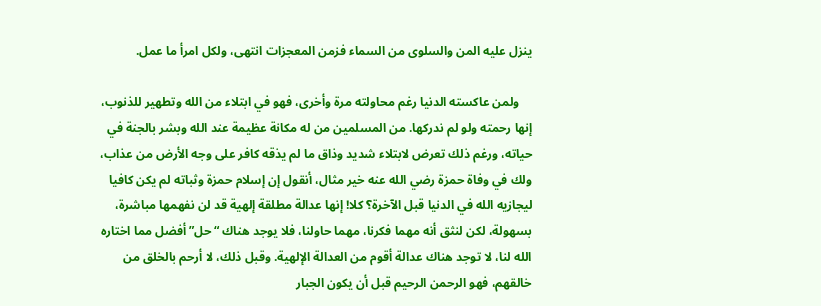ينزل عليه المن والسلوى من السماء فزمن المعجزات انتهى، ولكل امرأ ما عمل.

    ولمن عاكسته الدنيا رغم محاولته مرة وأخرى، فهو في ابتلاء من الله وتطهير للذنوب، إنها رحمته ولو لم ندركها. من المسلمين من له مكانة عظيمة عند الله وبشر بالجنة في حياته، ورغم ذلك تعرض لابتلاء شديد وذاق ما لم يذقه كافر على وجه الأرض من عذاب، ولك في وفاة حمزة رضي الله عنه خير مثال، أنقول إن إسلام حمزة وثباته لم يكن كافيا ليجازيه الله في الدنيا قبل الآخرة؟ كلا! إنها عدالة مطلقة إلهية قد لن نفهمها مباشرة، بسهولة، لكن لنثق أنه مهما فكرنا، مهما حاولنا، فلا يوجد هناك “حل” أفضل مما اختاره الله لنا، لا توجد هناك عدالة أقوم من العدالة الإلهية. وقبل ذلك، لا أرحم بالخلق من خالقهم، فهو الرحمن الرحيم قبل أن يكون الجبار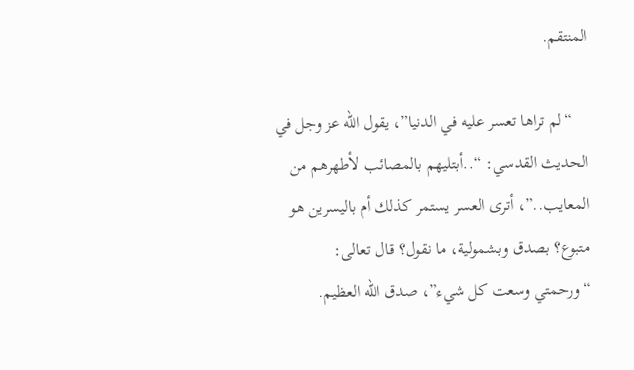المنتقم.

    “لم تراها تعسر عليه في الدنيا”، يقول الله عز وجل في الحديث القدسي: “..أبتليهم بالمصائب لأطهرهم من المعايب..”، أترى العسر يستمر كذلك أم باليسرين هو متبوع؟ بصدق وبشمولية، ما نقول؟ قال تعالى: “ورحمتي وسعت كل شيء”، صدق الله العظيم.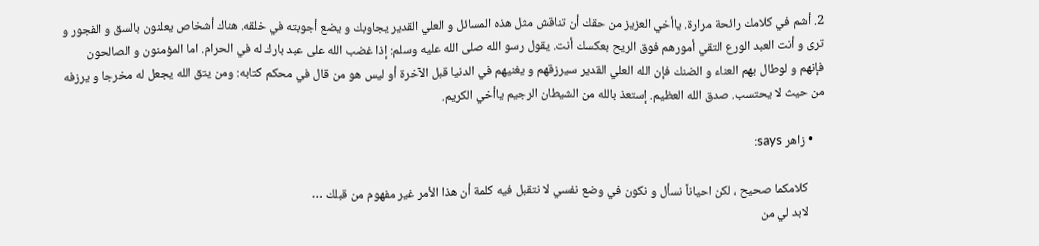2. أشم في كلامك رائحة مرارة. ياأخي العزيز من حقك أن تناقش مثل هذه المسائل و العلي القدير يجاوبك و يضع أجوبته في خلقه. هناك أشخاص يعلنون بالسق و الفجور و ترى و أنت العبد الورع التقي أمورهم فوق الريح بعكسك أنت. يقول رسو الله صلى الله عليه وسلم: إذا غضب الله على عبد بارك له في الحرام. اما المؤمنون و الصالحون فإنهم و لوطال بهم العناء و الضنك فإن الله العلي القدير سيرزقهم و يغنيهم في الدنيا قبل الآخرة أو ليس هو من قال في محكم كتابه: ومن يتق الله يجعل له مخرجا و يرزفه من حيث لا يحتسب. صدق الله العظيم. إستعذ بالله من الشيطان الرجيم ياأخي الكريم.

    • زاهر says:

      كلامكما صحيح ، لكن احياناً نسأل و نكون في وضع نفسي لا نتقبل فيه كلمة أن هذا الأمر غير مفهوم من قبلك …
      لابد لي من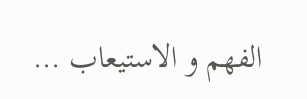الفهم و الاستيعاب …